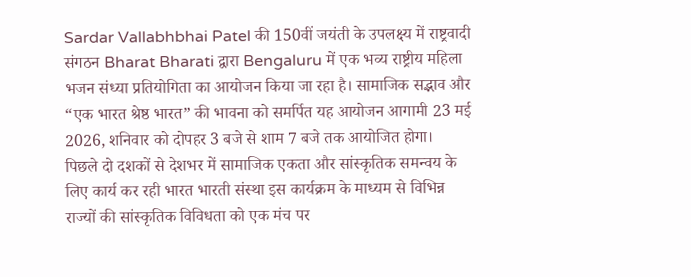Sardar Vallabhbhai Patel की 150वीं जयंती के उपलक्ष्य में राष्ट्रवादी संगठन Bharat Bharati द्वारा Bengaluru में एक भव्य राष्ट्रीय महिला भजन संध्या प्रतियोगिता का आयोजन किया जा रहा है। सामाजिक सद्भाव और “एक भारत श्रेष्ठ भारत” की भावना को समर्पित यह आयोजन आगामी 23 मई 2026, शनिवार को दोपहर 3 बजे से शाम 7 बजे तक आयोजित होगा।
पिछले दो दशकों से देशभर में सामाजिक एकता और सांस्कृतिक समन्वय के लिए कार्य कर रही भारत भारती संस्था इस कार्यक्रम के माध्यम से विभिन्न राज्यों की सांस्कृतिक विविधता को एक मंच पर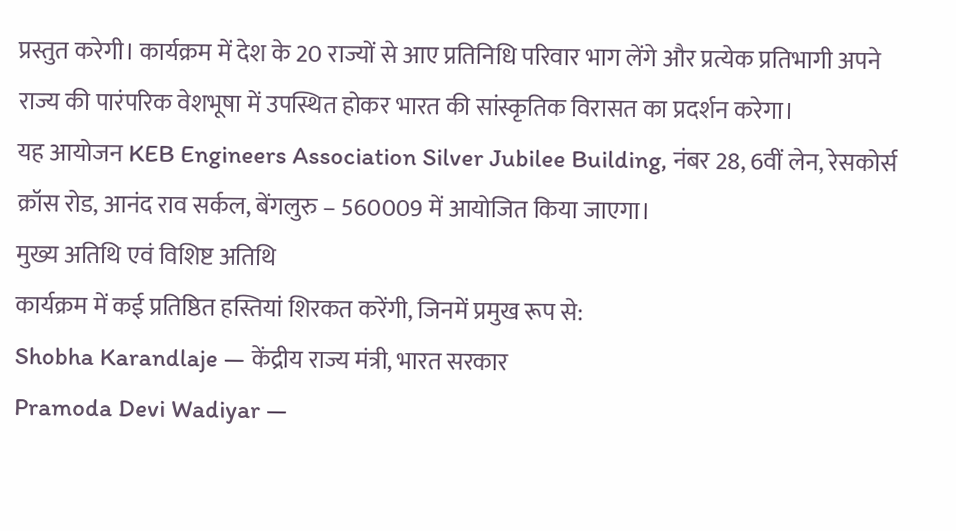प्रस्तुत करेगी। कार्यक्रम में देश के 20 राज्यों से आए प्रतिनिधि परिवार भाग लेंगे और प्रत्येक प्रतिभागी अपने राज्य की पारंपरिक वेशभूषा में उपस्थित होकर भारत की सांस्कृतिक विरासत का प्रदर्शन करेगा।
यह आयोजन KEB Engineers Association Silver Jubilee Building, नंबर 28, 6वीं लेन, रेसकोर्स क्रॉस रोड, आनंद राव सर्कल, बेंगलुरु – 560009 में आयोजित किया जाएगा।
मुख्य अतिथि एवं विशिष्ट अतिथि
कार्यक्रम में कई प्रतिष्ठित हस्तियां शिरकत करेंगी, जिनमें प्रमुख रूप से:
Shobha Karandlaje — केंद्रीय राज्य मंत्री, भारत सरकार
Pramoda Devi Wadiyar —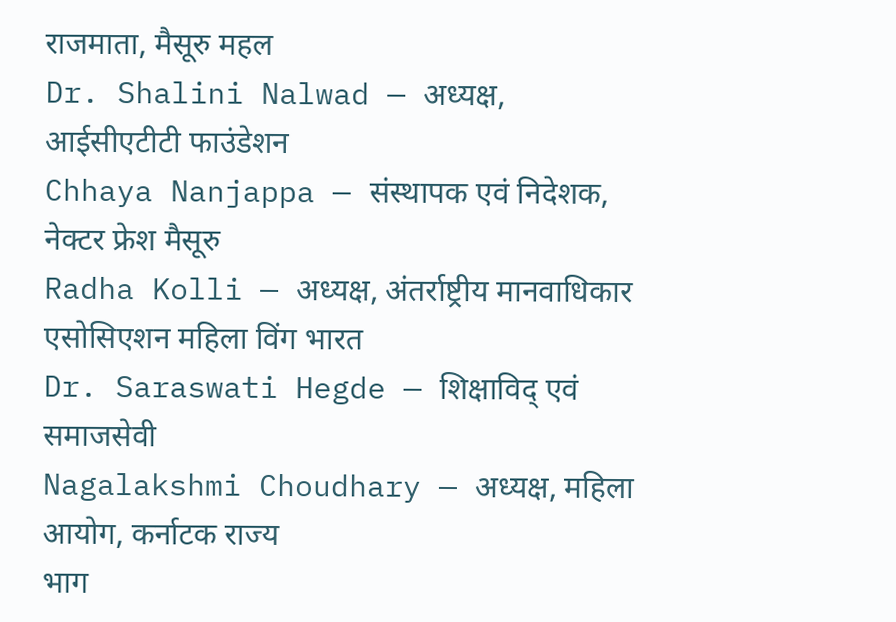राजमाता, मैसूरु महल
Dr. Shalini Nalwad — अध्यक्ष, आईसीएटीटी फाउंडेशन
Chhaya Nanjappa — संस्थापक एवं निदेशक, नेक्टर फ्रेश मैसूरु
Radha Kolli — अध्यक्ष, अंतर्राष्ट्रीय मानवाधिकार एसोसिएशन महिला विंग भारत
Dr. Saraswati Hegde — शिक्षाविद् एवं समाजसेवी
Nagalakshmi Choudhary — अध्यक्ष, महिला आयोग, कर्नाटक राज्य
भाग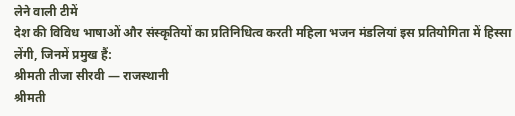लेने वाली टीमें
देश की विविध भाषाओं और संस्कृतियों का प्रतिनिधित्व करती महिला भजन मंडलियां इस प्रतियोगिता में हिस्सा लेंगी, जिनमें प्रमुख हैं:
श्रीमती तीजा सीरवी — राजस्थानी
श्रीमती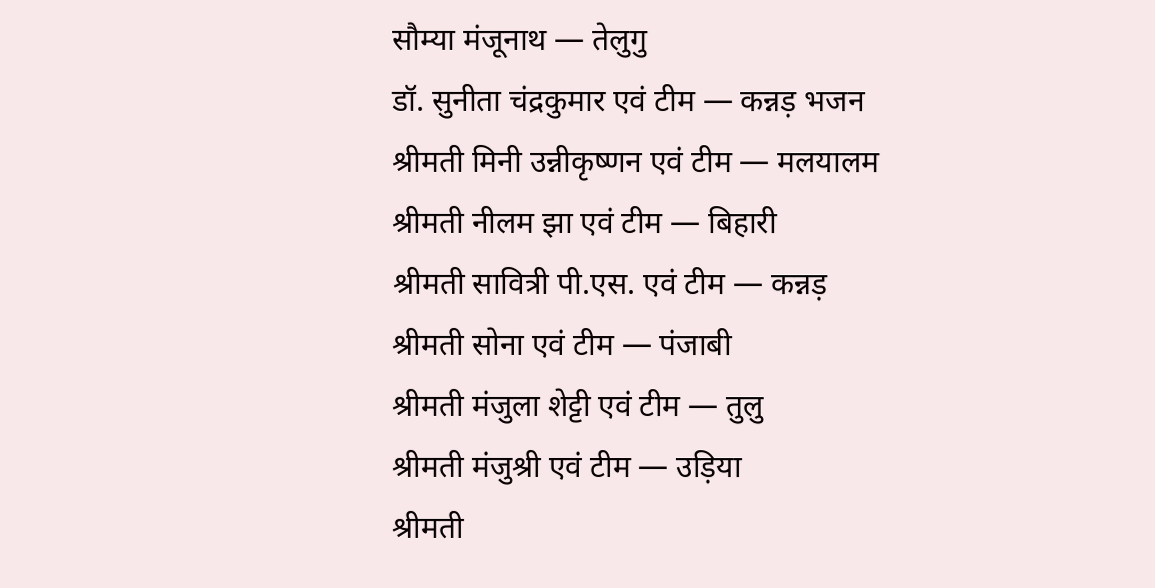सौम्या मंजूनाथ — तेलुगु
डॉ. सुनीता चंद्रकुमार एवं टीम — कन्नड़ भजन
श्रीमती मिनी उन्नीकृष्णन एवं टीम — मलयालम
श्रीमती नीलम झा एवं टीम — बिहारी
श्रीमती सावित्री पी.एस. एवं टीम — कन्नड़
श्रीमती सोना एवं टीम — पंजाबी
श्रीमती मंजुला शेट्टी एवं टीम — तुलु
श्रीमती मंजुश्री एवं टीम — उड़िया
श्रीमती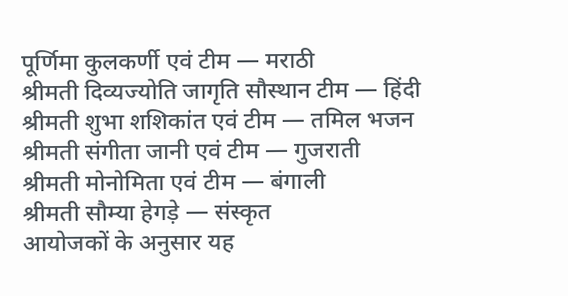पूर्णिमा कुलकर्णी एवं टीम — मराठी
श्रीमती दिव्यज्योति जागृति सौस्थान टीम — हिंदी
श्रीमती शुभा शशिकांत एवं टीम — तमिल भजन
श्रीमती संगीता जानी एवं टीम — गुजराती
श्रीमती मोनोमिता एवं टीम — बंगाली
श्रीमती सौम्या हेगड़े — संस्कृत
आयोजकों के अनुसार यह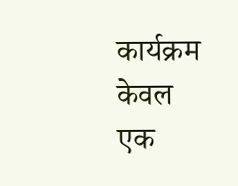कार्यक्रम केवल एक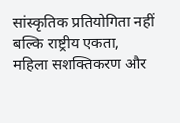सांस्कृतिक प्रतियोगिता नहीं बल्कि राष्ट्रीय एकता, महिला सशक्तिकरण और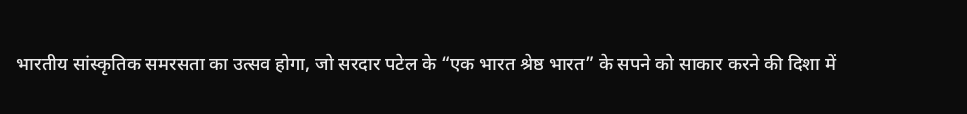भारतीय सांस्कृतिक समरसता का उत्सव होगा, जो सरदार पटेल के “एक भारत श्रेष्ठ भारत” के सपने को साकार करने की दिशा में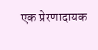एक प्रेरणादायक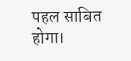पहल साबित होगा।